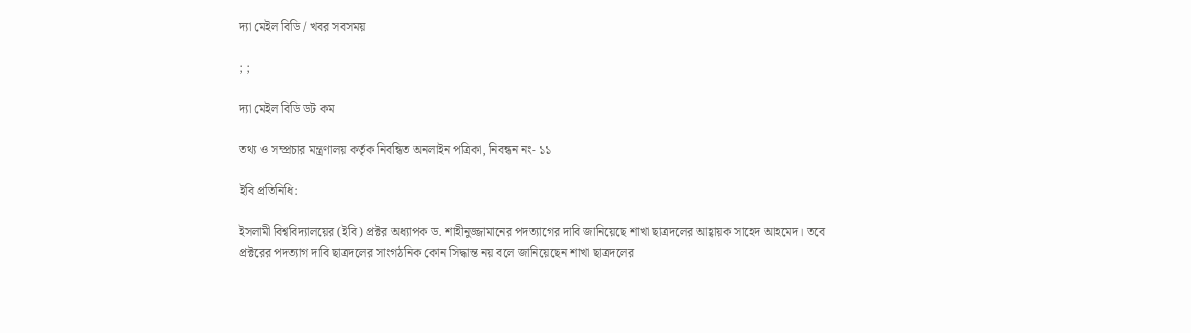দ্যা মেইল বিডি / খবর সবসময়

; ;

দ্যা মেইল বিডি ডট কম

তথ্য ও সম্প্রচার মন্ত্রণালয় কর্তৃক নিবন্ধিত অনলাইন পত্রিকা, নিবন্ধন নং- ১১

ইবি প্রতিনিধি:

ইসলামী বিশ্ববিদ্যালয়ের (ইবি) প্রক্টর অধ্যাপক ড. শাহীনুজ্জামানের পদত্যাগের দাবি জানিয়েছে শাখা ছাত্রদলের আহ্বায়ক সাহেদ আহমেদ। তবে প্রক্টরের পদত্যাগ দাবি ছাত্রদলের সাংগঠনিক কোন সিদ্ধান্ত নয় বলে জানিয়েছেন শাখা ছাত্রদলের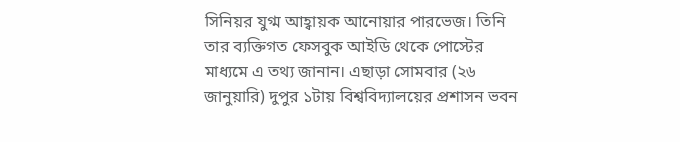সিনিয়র যুগ্ম আহ্বায়ক আনোয়ার পারভেজ। তিনি তার ব্যক্তিগত ফেসবুক আইডি থেকে পোস্টের মাধ্যমে এ তথ্য জানান। এছাড়া সোমবার (২৬ জানুয়ারি) দুপুর ১টায় বিশ্ববিদ্যালয়ের প্রশাসন ভবন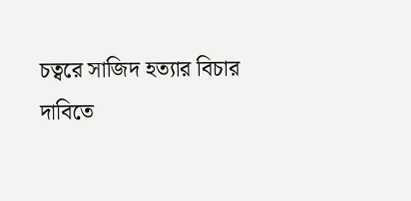চত্বরে সাজিদ হত্যার বিচার দাবিতে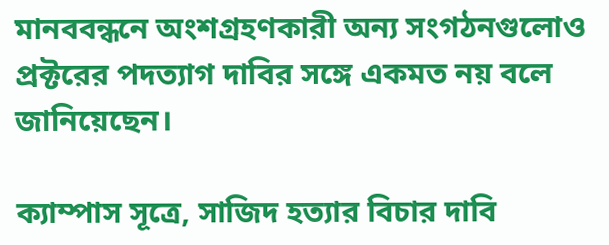মানববন্ধনে অংশগ্রহণকারী অন্য সংগঠনগুলোও প্রক্টরের পদত্যাগ দাবির সঙ্গে একমত নয় বলে জানিয়েছেন।

ক্যাম্পাস সূত্রে, সাজিদ হত্যার বিচার দাবি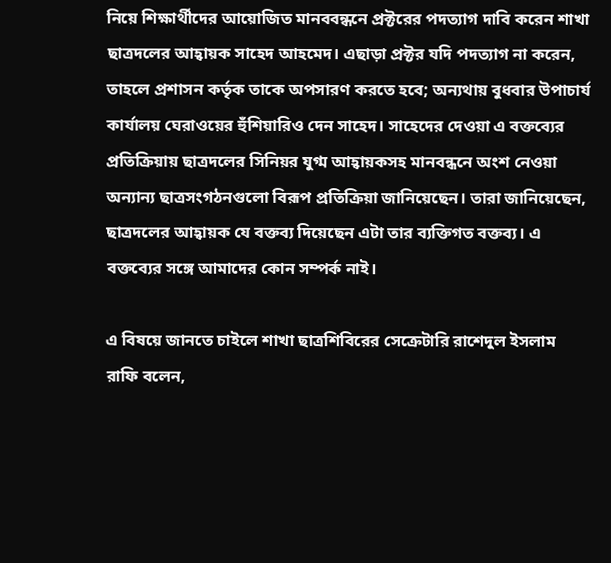নিয়ে শিক্ষার্থীদের আয়োজিত মানববন্ধনে প্রক্টরের পদত্যাগ দাবি করেন শাখা ছাত্রদলের আহ্বায়ক সাহেদ আহমেদ। এছাড়া প্রক্টর যদি পদত্যাগ না করেন, তাহলে প্রশাসন কর্তৃক তাকে অপসারণ করতে হবে; অন্যথায় বুধবার উপাচার্য কার্যালয় ঘেরাওয়ের হুঁশিয়ারিও দেন সাহেদ। সাহেদের দেওয়া এ বক্তব্যের প্রতিক্রিয়ায় ছাত্রদলের সিনিয়র যুগ্ম আহ্বায়কসহ মানবন্ধনে অংশ নেওয়া অন্যান্য ছাত্রসংগঠনগুলো বিরূপ প্রতিক্রিয়া জানিয়েছেন। তারা জানিয়েছেন, ছাত্রদলের আহ্বায়ক যে বক্তব্য দিয়েছেন এটা তার ব্যক্তিগত বক্তব্য। এ বক্তব্যের সঙ্গে আমাদের কোন সম্পর্ক নাই।

এ বিষয়ে জানতে চাইলে শাখা ছাত্রশিবিরের সেক্রেটারি রাশেদুল ইসলাম রাফি বলেন,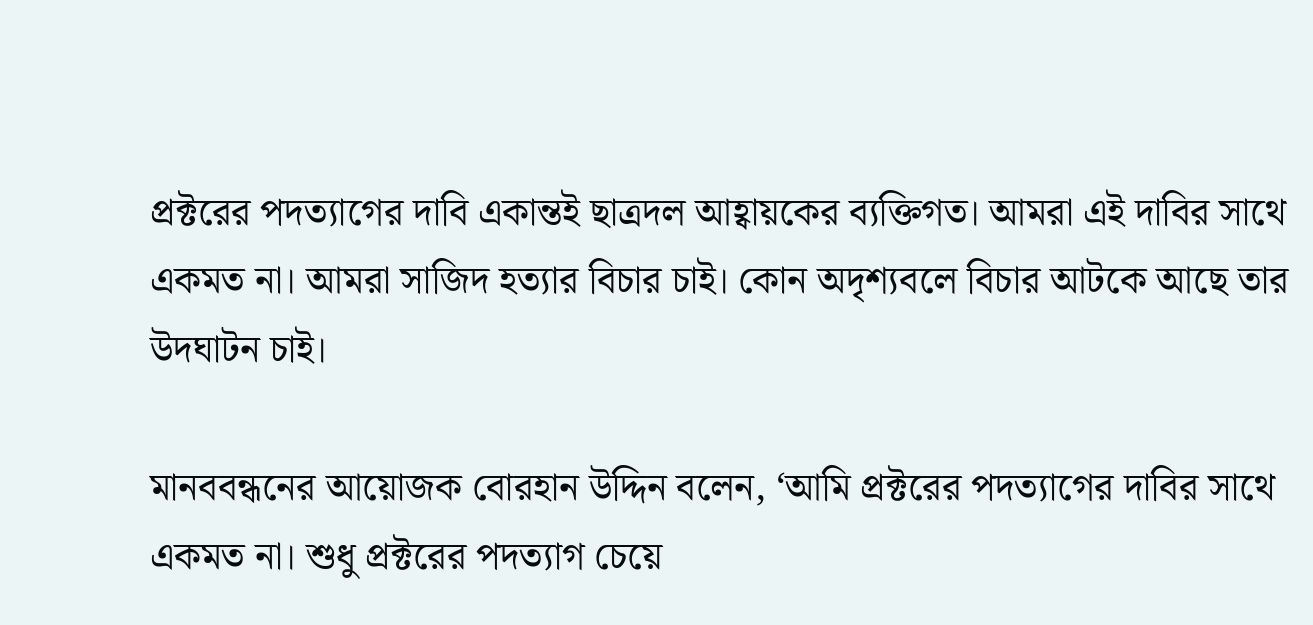প্রক্টরের পদত্যাগের দাবি একান্তই ছাত্রদল আহ্বায়কের ব্যক্তিগত। আমরা এই দাবির সাথে একমত না। আমরা সাজিদ হত্যার বিচার চাই। কোন অদৃশ্যবলে বিচার আটকে আছে তার উদঘাটন চাই।

মানববন্ধনের আয়োজক বোরহান উদ্দিন বলেন, ‘আমি প্রক্টরের পদত্যাগের দাবির সাথে একমত না। শুধু প্রক্টরের পদত্যাগ চেয়ে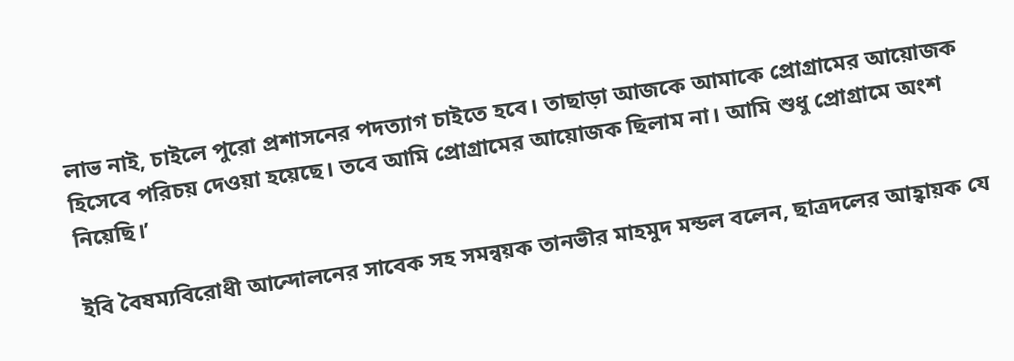লাভ নাই, চাইলে পুরো প্রশাসনের পদত্যাগ চাইতে হবে। তাছাড়া আজকে আমাকে প্রোগ্রামের আয়োজক হিসেবে পরিচয় দেওয়া হয়েছে। তবে আমি প্রোগ্রামের আয়োজক ছিলাম না। আমি শুধু প্রোগ্রামে অংশ নিয়েছি।’

ইবি বৈষম্যবিরোধী আন্দোলনের সাবেক সহ সমন্বয়ক তানভীর মাহমুদ মন্ডল বলেন, ছাত্রদলের আহ্বায়ক যে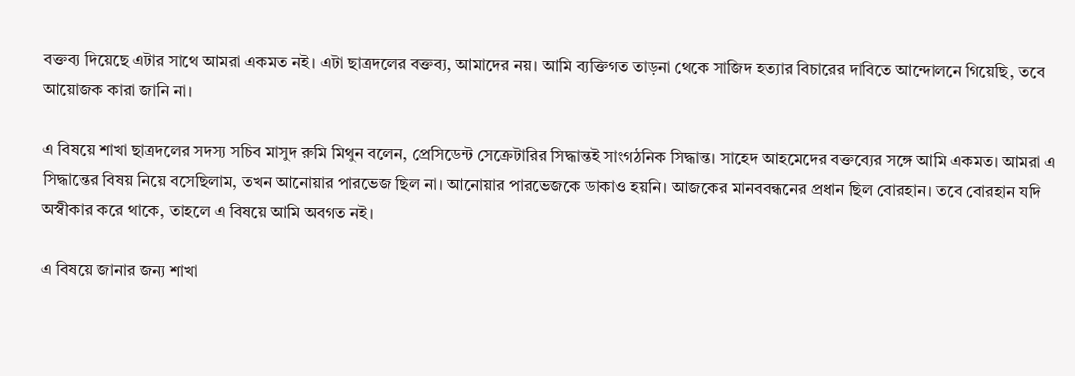বক্তব্য দিয়েছে এটার সাথে আমরা একমত নই। এটা ছাত্রদলের বক্তব্য, আমাদের নয়। আমি ব্যক্তিগত তাড়না থেকে সাজিদ হত্যার বিচারের দাবিতে আন্দোলনে গিয়েছি, তবে আয়োজক কারা জানি না।

এ বিষয়ে শাখা ছাত্রদলের সদস্য সচিব মাসুদ রুমি মিথুন বলেন, প্রেসিডেন্ট সেক্রেটারির সিদ্ধান্তই সাংগঠনিক সিদ্ধান্ত। সাহেদ আহমেদের বক্তব্যের সঙ্গে আমি একমত। আমরা এ সিদ্ধান্তের বিষয় নিয়ে বসেছিলাম, তখন আনোয়ার পারভেজ ছিল না। আনোয়ার পারভেজকে ডাকাও হয়নি। আজকের মানববন্ধনের প্রধান ছিল বোরহান। তবে বোরহান যদি অস্বীকার করে থাকে, তাহলে এ বিষয়ে আমি অবগত নই।

এ বিষয়ে জানার জন্য শাখা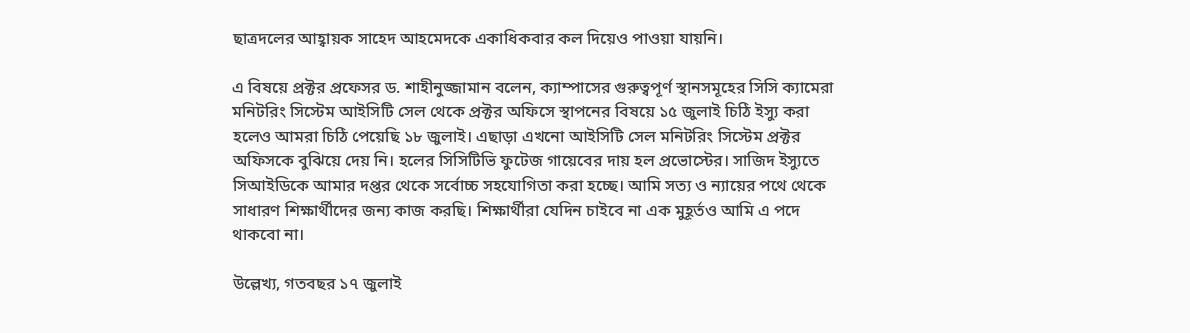ছাত্রদলের আহ্বায়ক সাহেদ আহমেদকে একাধিকবার কল দিয়েও পাওয়া যায়নি।

এ বিষয়ে প্রক্টর প্রফেসর ড. শাহীনুজ্জামান বলেন, ক্যাম্পাসের গুরুত্বপূর্ণ স্থানসমূহের সিসি ক্যামেরা মনিটরিং সিস্টেম আইসিটি সেল থেকে প্রক্টর অফিসে স্থাপনের বিষয়ে ১৫ জুলাই চিঠি ইস্যু করা হলেও আমরা চিঠি পেয়েছি ১৮ জুলাই। এছাড়া এখনো আইসিটি সেল মনিটরিং সিস্টেম প্রক্টর অফিসকে বুঝিয়ে দেয় নি। হলের সিসিটিভি ফুটেজ গায়েবের দায় হল প্রভোস্টের। সাজিদ ইস্যুতে সিআইডিকে আমার দপ্তর থেকে সর্বোচ্চ সহযোগিতা করা হচ্ছে। আমি সত্য ও ন্যায়ের পথে থেকে সাধারণ শিক্ষার্থীদের জন্য কাজ করছি। শিক্ষার্থীরা যেদিন চাইবে না এক মুহূর্তও আমি এ পদে থাকবো না।

উল্লেখ্য, গতবছর ১৭ জুলাই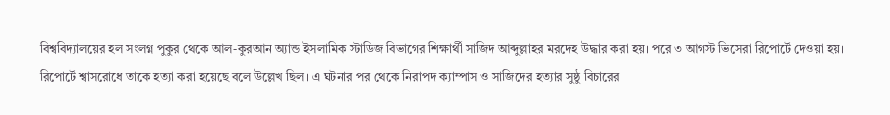বিশ্ববিদ্যালয়ের হল সংলগ্ন পুকুর থেকে আল-কুরআন অ্যান্ড ইসলামিক স্টাডিজ বিভাগের শিক্ষার্থী সাজিদ আব্দুল্লাহর মরদেহ উদ্ধার করা হয়। পরে ৩ আগস্ট ভিসেরা রিপোর্টে দেওয়া হয়। রিপোর্টে শ্বাসরোধে তাকে হত্যা করা হয়েছে বলে উল্লেখ ছিল। এ ঘটনার পর থেকে নিরাপদ ক্যাম্পাস ও সাজিদের হত্যার সুষ্ঠু বিচারের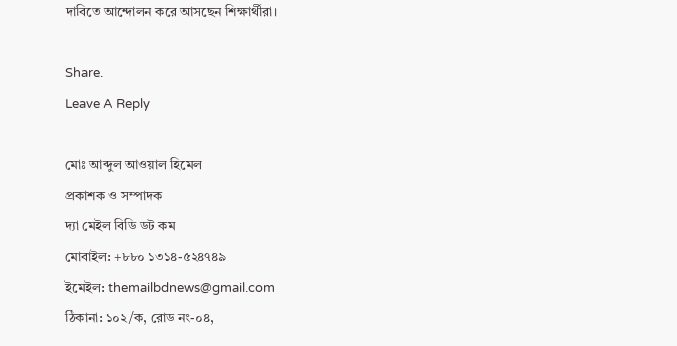দাবিতে আন্দোলন করে আসছেন শিক্ষার্থীরা।

Share.
Leave A Reply

মোঃ আব্দুল আওয়াল হিমেল
প্রকাশক ও সম্পাদক
দ্যা মেইল বিডি ডট কম
মোবাইল: +৮৮০ ১৩১৪-৫২৪৭৪৯
ইমেইল: themailbdnews@gmail.com
ঠিকানা: ১০২/ক, রোড নং-০৪,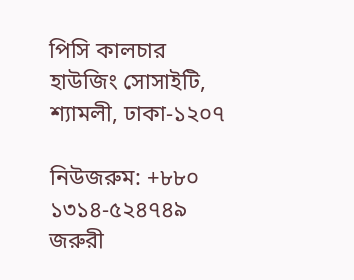পিসি কালচার হাউজিং সোসাইটি, শ্যামলী, ঢাকা-১২০৭

নিউজরুম: +৮৮০ ১৩১৪-৫২৪৭৪৯
জরুরী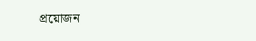প্রয়োজন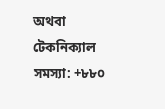অথবা টেকনিক্যাল সমস্যা: +৮৮০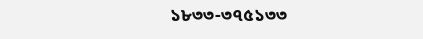১৮৩৩-৩৭৫১৩৩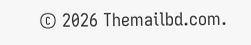© 2026 Themailbd.com.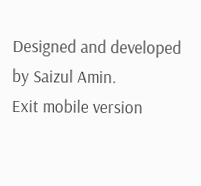Designed and developed by Saizul Amin.
Exit mobile version